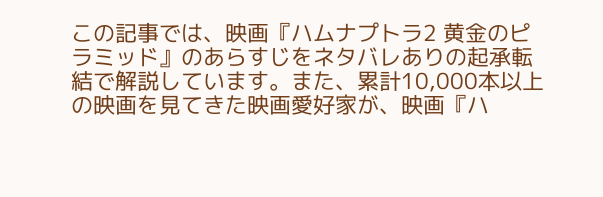この記事では、映画『ハムナプトラ2 黄金のピラミッド』のあらすじをネタバレありの起承転結で解説しています。また、累計10,000本以上の映画を見てきた映画愛好家が、映画『ハ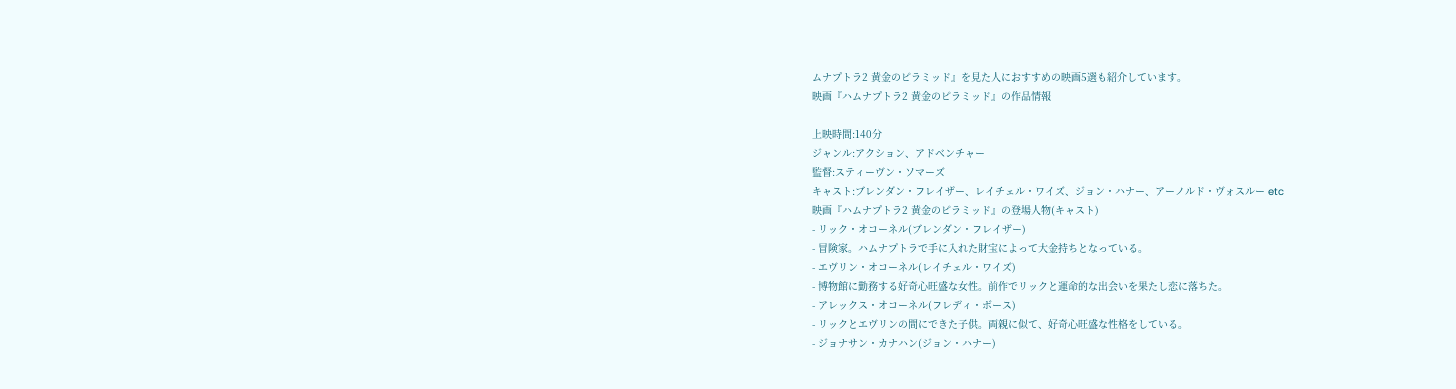ムナプトラ2 黄金のピラミッド』を見た人におすすめの映画5選も紹介しています。
映画『ハムナプトラ2 黄金のピラミッド』の作品情報

上映時間:140分
ジャンル:アクション、アドベンチャー
監督:スティーヴン・ソマーズ
キャスト:ブレンダン・フレイザー、レイチェル・ワイズ、ジョン・ハナー、アーノルド・ヴォスルー etc
映画『ハムナプトラ2 黄金のピラミッド』の登場人物(キャスト)
- リック・オコーネル(ブレンダン・フレイザー)
- 冒険家。ハムナプトラで手に入れた財宝によって大金持ちとなっている。
- エヴリン・オコーネル(レイチェル・ワイズ)
- 博物館に勤務する好奇心旺盛な女性。前作でリックと運命的な出会いを果たし恋に落ちた。
- アレックス・オコーネル(フレディ・ボース)
- リックとエヴリンの間にできた子供。両親に似て、好奇心旺盛な性格をしている。
- ジョナサン・カナハン(ジョン・ハナー)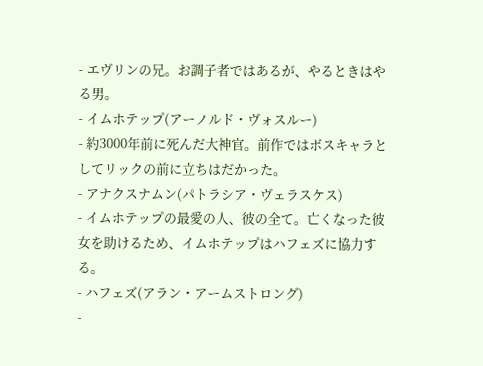- エヴリンの兄。お調子者ではあるが、やるときはやる男。
- イムホテップ(アーノルド・ヴォスルー)
- 約3000年前に死んだ大神官。前作ではボスキャラとしてリックの前に立ちはだかった。
- アナクスナムン(パトラシア・ヴェラスケス)
- イムホテップの最愛の人、彼の全て。亡くなった彼女を助けるため、イムホテップはハフェズに協力する。
- ハフェズ(アラン・アームストロング)
-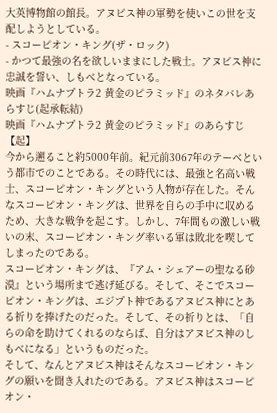大英博物館の館長。アヌビス神の軍勢を使いこの世を支配しようとしている。
- スコーピオン・キング(ザ・ロック)
- かつて最強の名を欲しいままにした戦士。アヌビス神に忠誠を誓い、しもべとなっている。
映画『ハムナプトラ2 黄金のピラミッド』のネタバレあらすじ(起承転結)
映画『ハムナプトラ2 黄金のピラミッド』のあらすじ【起】
今から遡ること約5000年前。紀元前3067年のテーベという都市でのことである。その時代には、最強と名高い戦士、スコーピオン・キングという人物が存在した。そんなスコーピオン・キングは、世界を自らの手中に収めるため、大きな戦争を起こす。しかし、7年間もの激しい戦いの末、スコーピオン・キング率いる軍は敗北を喫してしまったのである。
スコーピオン・キングは、『アム・シェアーの聖なる砂漠』という場所まで逃げ延びる。そして、そこでスコーピオン・キングは、エジプト神であるアヌビス神にとある祈りを捧げたのだった。そして、その祈りとは、「自らの命を助けてくれるのならば、自分はアヌビス神のしもべになる」というものだった。
そして、なんとアヌビス神はそんなスコーピオン・キングの願いを聞き入れたのである。アヌビス神はスコーピオン・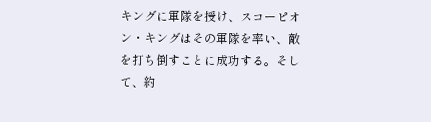キングに軍隊を授け、スコーピオン・キングはその軍隊を率い、敵を打ち倒すことに成功する。そして、約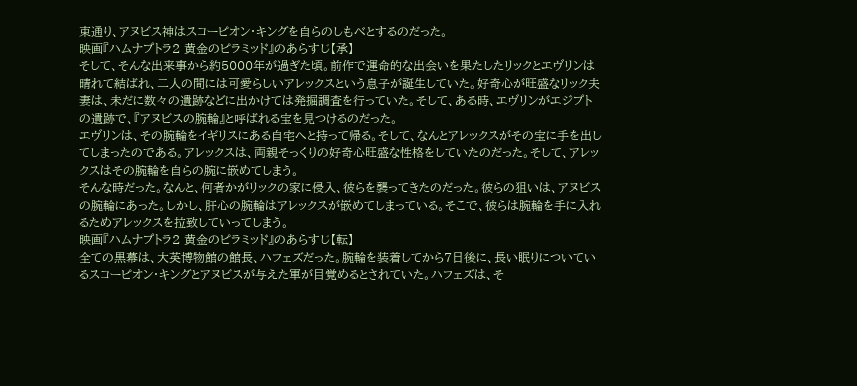束通り、アヌビス神はスコーピオン・キングを自らのしもべとするのだった。
映画『ハムナプトラ2 黄金のピラミッド』のあらすじ【承】
そして、そんな出来事から約5000年が過ぎた頃。前作で運命的な出会いを果たしたリックとエヴリンは晴れて結ばれ、二人の間には可愛らしいアレックスという息子が誕生していた。好奇心が旺盛なリック夫妻は、未だに数々の遺跡などに出かけては発掘調査を行っていた。そして、ある時、エヴリンがエジプトの遺跡で、『アヌビスの腕輪』と呼ばれる宝を見つけるのだった。
エヴリンは、その腕輪をイギリスにある自宅へと持って帰る。そして、なんとアレックスがその宝に手を出してしまったのである。アレックスは、両親そっくりの好奇心旺盛な性格をしていたのだった。そして、アレックスはその腕輪を自らの腕に嵌めてしまう。
そんな時だった。なんと、何者かがリックの家に侵入、彼らを襲ってきたのだった。彼らの狙いは、アヌビスの腕輪にあった。しかし、肝心の腕輪はアレックスが嵌めてしまっている。そこで、彼らは腕輪を手に入れるためアレックスを拉致していってしまう。
映画『ハムナプトラ2 黄金のピラミッド』のあらすじ【転】
全ての黒幕は、大英博物館の館長、ハフェズだった。腕輪を装着してから7日後に、長い眠りについているスコーピオン・キングとアヌビスが与えた軍が目覚めるとされていた。ハフェズは、そ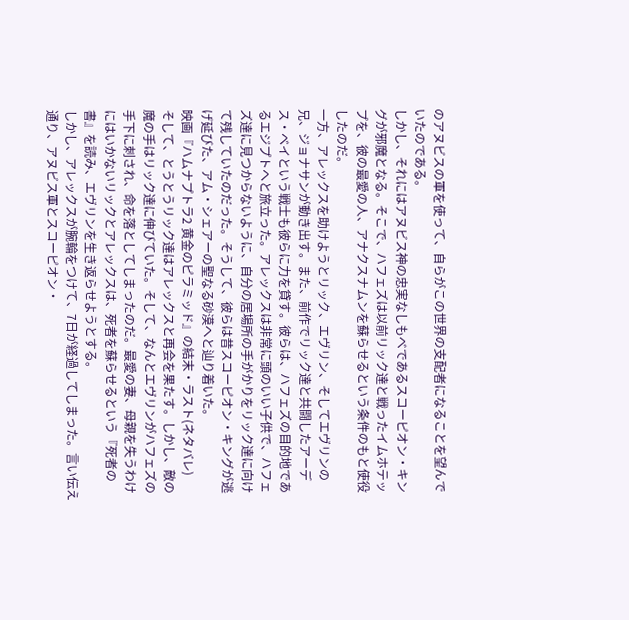のアヌビスの軍を使って、自らがこの世界の支配者になることを望んでいたのである。
しかし、それにはアヌビス神の忠実なしもべであるスコーピオン・キングが邪魔となる。そこで、ハフェズは以前リック達と戦ったイムホテップを、彼の最愛の人、アナクスナムンを蘇らせるという条件のもと使役したのだ。
一方、アレックスを助けようとリック、エヴリン、そしてエヴリンの兄、ジョナサンが動き出す。また、前作でリック達と共闘したアーデス・ベイという戦士も彼らに力を貸す。彼らは、ハフェズの目的地であるエジプトへと旅立った。アレックスは非常に頭のいい子供で、ハフェズ達に見つからないように、自分の居場所の手がかりをリック達に向けて残していたのだった。そうして、彼らは昔スコーピオン・キングが逃げ延びた、アム・シェアーの聖なる砂漠へと辿り着いた。
映画『ハムナプトラ2 黄金のピラミッド』の結末・ラスト(ネタバレ)
そして、とうとうリック達はアレックスと再会を果たす。しかし、敵の魔の手はリック達に伸びていた。そして、なんとエヴリンがハフェズの手下に刺され、命を落としてしまったのだ。最愛の妻、母親を失うわけにはいかないリックとアレックスは、死者を蘇らせるという『死者の書』を読み、エヴリンを生き返らせようとする。
しかし、アレックスが腕輪をつけて、7日が経過してしまった。言い伝え通り、アヌビス軍とスコーピオン・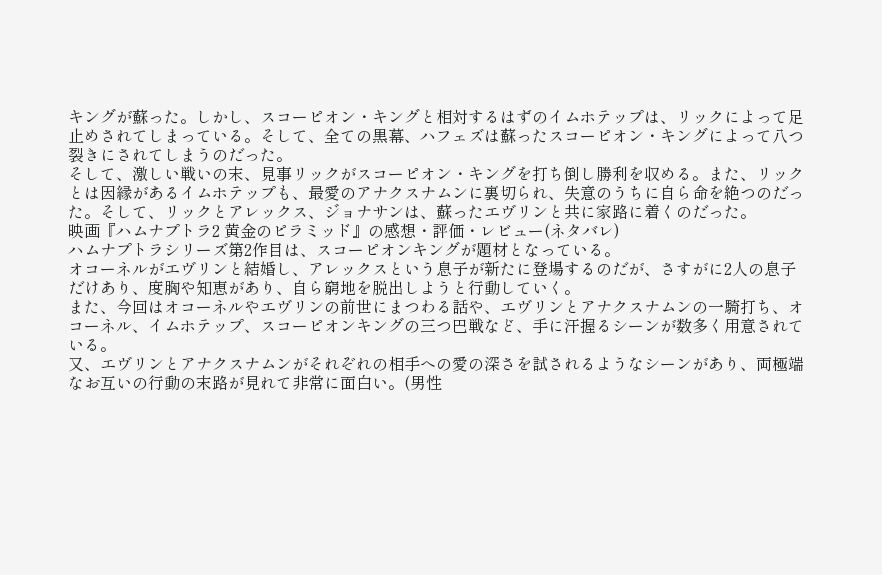キングが蘇った。しかし、スコーピオン・キングと相対するはずのイムホテップは、リックによって足止めされてしまっている。そして、全ての黒幕、ハフェズは蘇ったスコーピオン・キングによって八つ裂きにされてしまうのだった。
そして、激しい戦いの末、見事リックがスコーピオン・キングを打ち倒し勝利を収める。また、リックとは因縁があるイムホテップも、最愛のアナクスナムンに裏切られ、失意のうちに自ら命を絶つのだった。そして、リックとアレックス、ジョナサンは、蘇ったエヴリンと共に家路に着くのだった。
映画『ハムナプトラ2 黄金のピラミッド』の感想・評価・レビュー(ネタバレ)
ハムナプトラシリーズ第2作目は、スコーピオンキングが題材となっている。
オコーネルがエヴリンと結婚し、アレックスという息子が新たに登場するのだが、さすがに2人の息子だけあり、度胸や知恵があり、自ら窮地を脱出しようと行動していく。
また、今回はオコーネルやエヴリンの前世にまつわる話や、エヴリンとアナクスナムンの一騎打ち、オコーネル、イムホテップ、スコーピオンキングの三つ巴戦など、手に汗握るシーンが数多く用意されている。
又、エヴリンとアナクスナムンがそれぞれの相手への愛の深さを試されるようなシーンがあり、両極端なお互いの行動の末路が見れて非常に面白い。(男性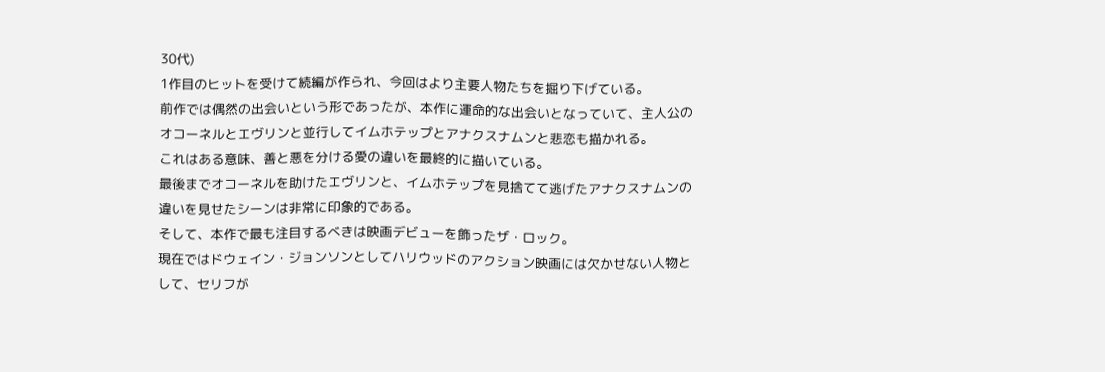30代)
1作目のヒットを受けて続編が作られ、今回はより主要人物たちを掘り下げている。
前作では偶然の出会いという形であったが、本作に運命的な出会いとなっていて、主人公のオコーネルとエヴリンと並行してイムホテップとアナクスナムンと悲恋も描かれる。
これはある意味、善と悪を分ける愛の違いを最終的に描いている。
最後までオコーネルを助けたエヴリンと、イムホテップを見捨てて逃げたアナクスナムンの違いを見せたシーンは非常に印象的である。
そして、本作で最も注目するべきは映画デビューを飾ったザ・ロック。
現在ではドウェイン・ジョンソンとしてハリウッドのアクション映画には欠かせない人物として、セリフが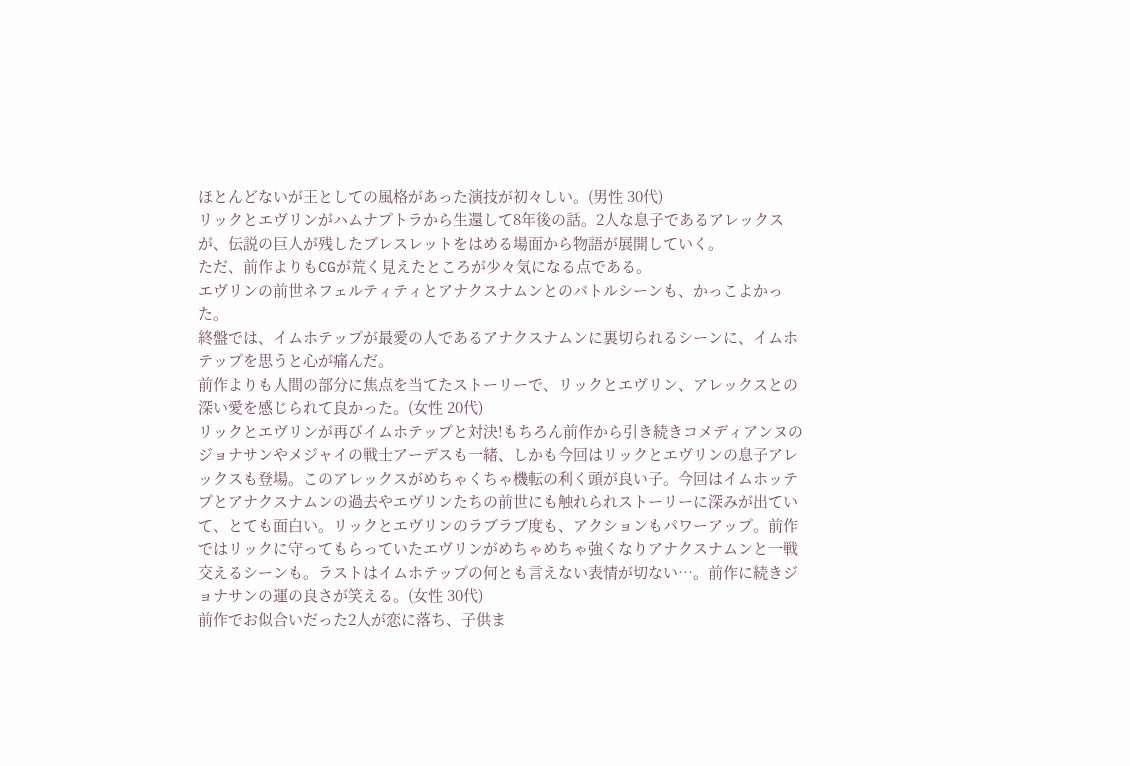ほとんどないが王としての風格があった演技が初々しい。(男性 30代)
リックとエヴリンがハムナプトラから生還して8年後の話。2人な息子であるアレックスが、伝説の巨人が残したブレスレットをはめる場面から物語が展開していく。
ただ、前作よりもCGが荒く見えたところが少々気になる点である。
エヴリンの前世ネフェルティティとアナクスナムンとのバトルシーンも、かっこよかった。
終盤では、イムホテップが最愛の人であるアナクスナムンに裏切られるシーンに、イムホテップを思うと心が痛んだ。
前作よりも人間の部分に焦点を当てたストーリーで、リックとエヴリン、アレックスとの深い愛を感じられて良かった。(女性 20代)
リックとエヴリンが再びイムホテップと対決!もちろん前作から引き続きコメディアンヌのジョナサンやメジャイの戦士アーデスも一緒、しかも今回はリックとエヴリンの息子アレックスも登場。このアレックスがめちゃくちゃ機転の利く頭が良い子。今回はイムホッテプとアナクスナムンの過去やエヴリンたちの前世にも触れられストーリーに深みが出ていて、とても面白い。リックとエヴリンのラブラブ度も、アクションもパワーアップ。前作ではリックに守ってもらっていたエヴリンがめちゃめちゃ強くなりアナクスナムンと一戦交えるシーンも。ラストはイムホテップの何とも言えない表情が切ない…。前作に続きジョナサンの運の良さが笑える。(女性 30代)
前作でお似合いだった2人が恋に落ち、子供ま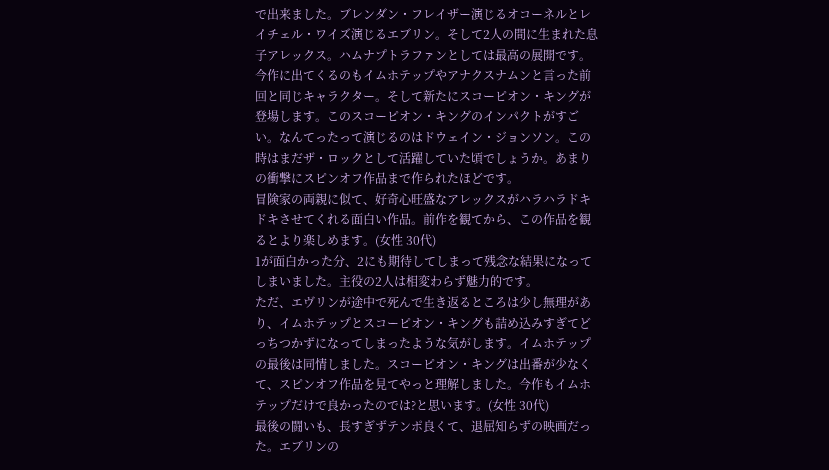で出来ました。ブレンダン・フレイザー演じるオコーネルとレイチェル・ワイズ演じるエブリン。そして2人の間に生まれた息子アレックス。ハムナプトラファンとしては最高の展開です。今作に出てくるのもイムホテップやアナクスナムンと言った前回と同じキャラクター。そして新たにスコーピオン・キングが登場します。このスコーピオン・キングのインパクトがすごい。なんてったって演じるのはドウェイン・ジョンソン。この時はまだザ・ロックとして活躍していた頃でしょうか。あまりの衝撃にスピンオフ作品まで作られたほどです。
冒険家の両親に似て、好奇心旺盛なアレックスがハラハラドキドキさせてくれる面白い作品。前作を観てから、この作品を観るとより楽しめます。(女性 30代)
1が面白かった分、2にも期待してしまって残念な結果になってしまいました。主役の2人は相変わらず魅力的です。
ただ、エヴリンが途中で死んで生き返るところは少し無理があり、イムホテップとスコーピオン・キングも詰め込みすぎてどっちつかずになってしまったような気がします。イムホテップの最後は同情しました。スコーピオン・キングは出番が少なくて、スピンオフ作品を見てやっと理解しました。今作もイムホテップだけで良かったのでは?と思います。(女性 30代)
最後の闘いも、長すぎずテンポ良くて、退屈知らずの映画だった。エブリンの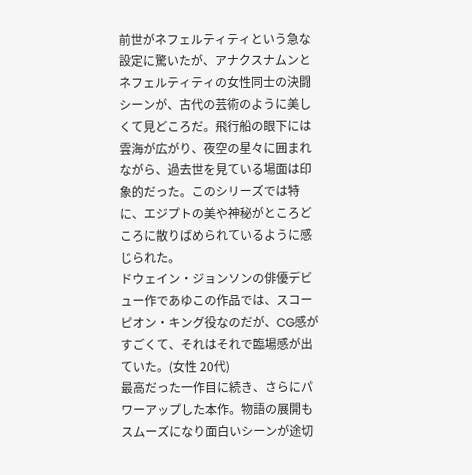前世がネフェルティティという急な設定に驚いたが、アナクスナムンとネフェルティティの女性同士の決闘シーンが、古代の芸術のように美しくて見どころだ。飛行船の眼下には雲海が広がり、夜空の星々に囲まれながら、過去世を見ている場面は印象的だった。このシリーズでは特に、エジプトの美や神秘がところどころに散りばめられているように感じられた。
ドウェイン・ジョンソンの俳優デビュー作であゆこの作品では、スコーピオン・キング役なのだが、CG感がすごくて、それはそれで臨場感が出ていた。(女性 20代)
最高だった一作目に続き、さらにパワーアップした本作。物語の展開もスムーズになり面白いシーンが途切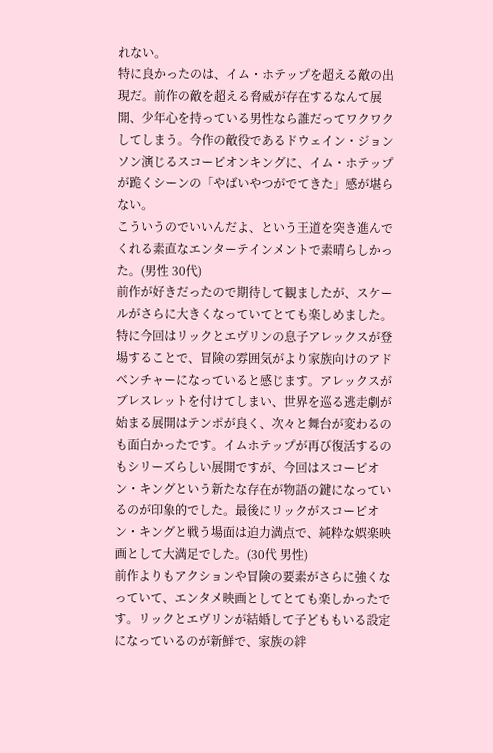れない。
特に良かったのは、イム・ホテップを超える敵の出現だ。前作の敵を超える脅威が存在するなんて展開、少年心を持っている男性なら誰だってワクワクしてしまう。今作の敵役であるドウェイン・ジョンソン演じるスコーピオンキングに、イム・ホテップが跪くシーンの「やばいやつがでてきた」感が堪らない。
こういうのでいいんだよ、という王道を突き進んでくれる素直なエンターテインメントで素晴らしかった。(男性 30代)
前作が好きだったので期待して観ましたが、スケールがさらに大きくなっていてとても楽しめました。特に今回はリックとエヴリンの息子アレックスが登場することで、冒険の雰囲気がより家族向けのアドベンチャーになっていると感じます。アレックスがブレスレットを付けてしまい、世界を巡る逃走劇が始まる展開はテンポが良く、次々と舞台が変わるのも面白かったです。イムホテップが再び復活するのもシリーズらしい展開ですが、今回はスコーピオン・キングという新たな存在が物語の鍵になっているのが印象的でした。最後にリックがスコーピオン・キングと戦う場面は迫力満点で、純粋な娯楽映画として大満足でした。(30代 男性)
前作よりもアクションや冒険の要素がさらに強くなっていて、エンタメ映画としてとても楽しかったです。リックとエヴリンが結婚して子どももいる設定になっているのが新鮮で、家族の絆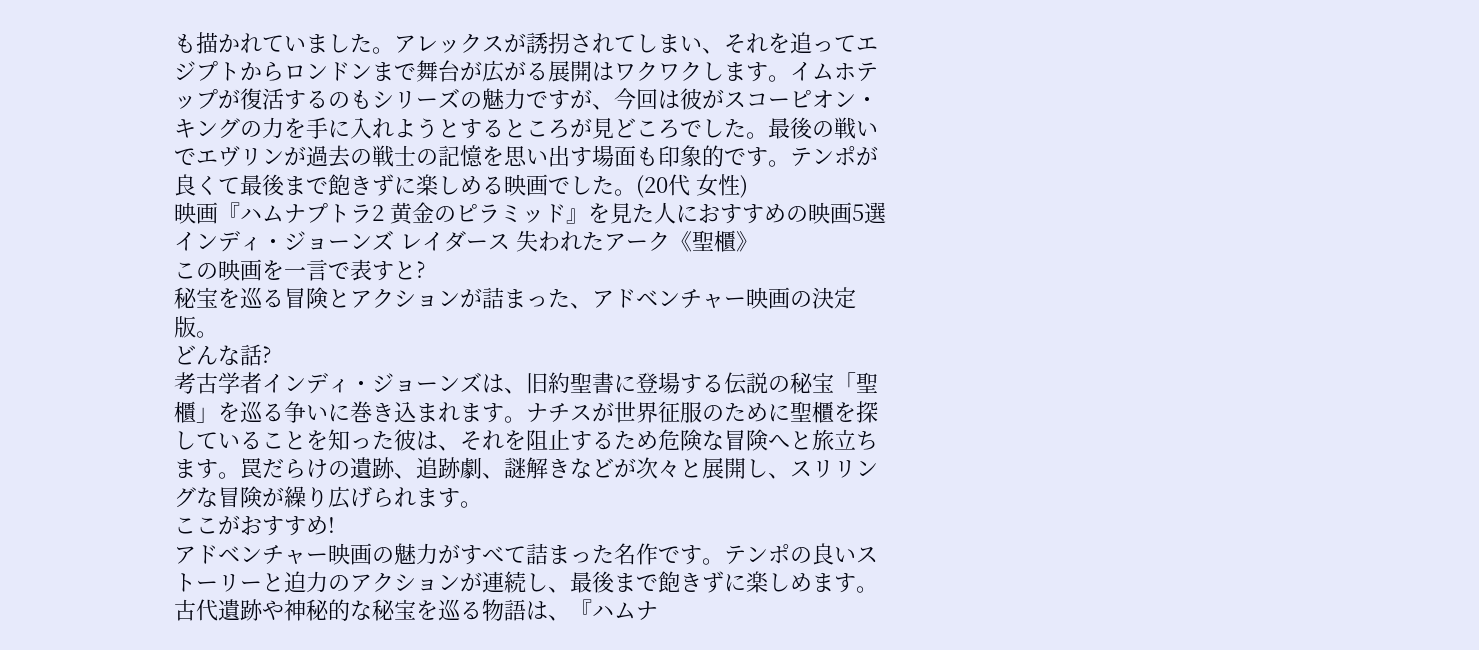も描かれていました。アレックスが誘拐されてしまい、それを追ってエジプトからロンドンまで舞台が広がる展開はワクワクします。イムホテップが復活するのもシリーズの魅力ですが、今回は彼がスコーピオン・キングの力を手に入れようとするところが見どころでした。最後の戦いでエヴリンが過去の戦士の記憶を思い出す場面も印象的です。テンポが良くて最後まで飽きずに楽しめる映画でした。(20代 女性)
映画『ハムナプトラ2 黄金のピラミッド』を見た人におすすめの映画5選
インディ・ジョーンズ レイダース 失われたアーク《聖櫃》
この映画を一言で表すと?
秘宝を巡る冒険とアクションが詰まった、アドベンチャー映画の決定版。
どんな話?
考古学者インディ・ジョーンズは、旧約聖書に登場する伝説の秘宝「聖櫃」を巡る争いに巻き込まれます。ナチスが世界征服のために聖櫃を探していることを知った彼は、それを阻止するため危険な冒険へと旅立ちます。罠だらけの遺跡、追跡劇、謎解きなどが次々と展開し、スリリングな冒険が繰り広げられます。
ここがおすすめ!
アドベンチャー映画の魅力がすべて詰まった名作です。テンポの良いストーリーと迫力のアクションが連続し、最後まで飽きずに楽しめます。古代遺跡や神秘的な秘宝を巡る物語は、『ハムナ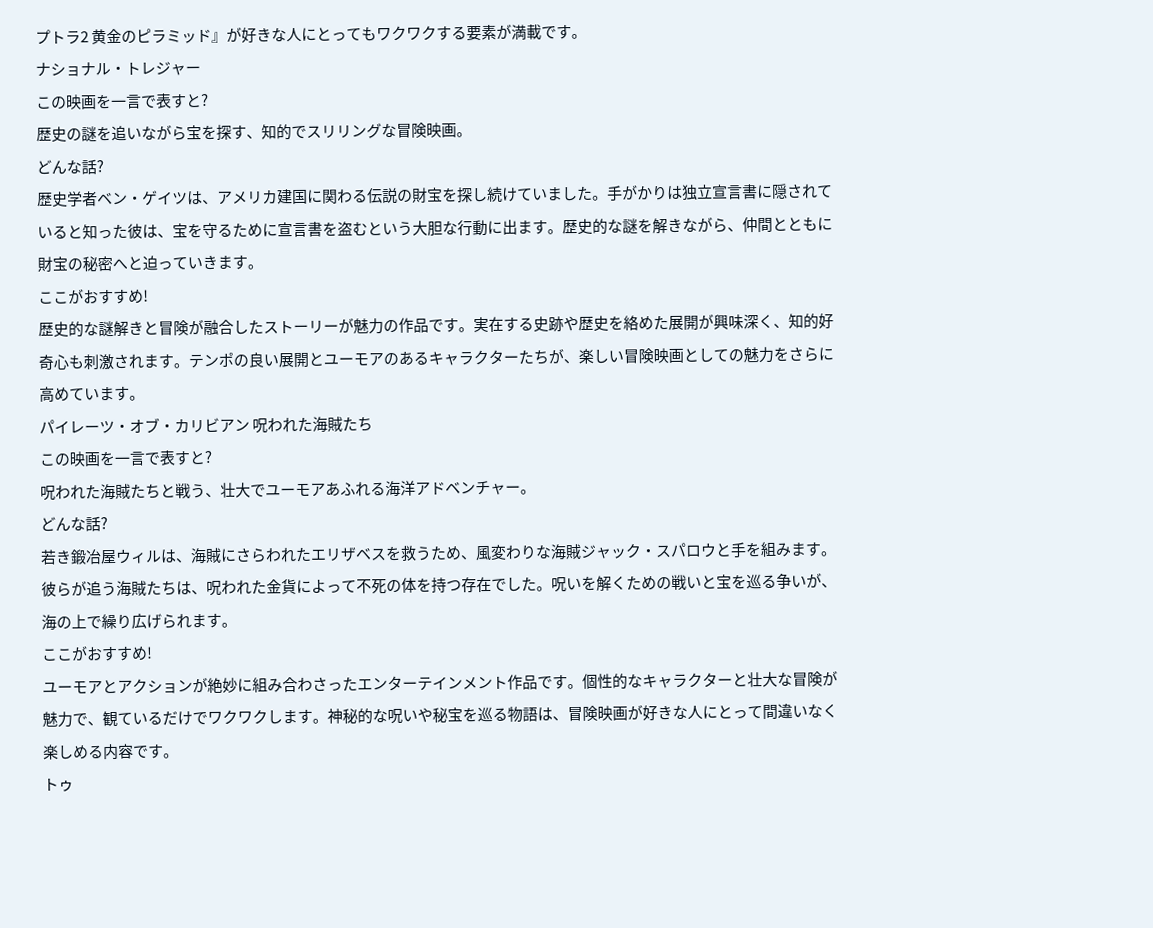プトラ2 黄金のピラミッド』が好きな人にとってもワクワクする要素が満載です。
ナショナル・トレジャー
この映画を一言で表すと?
歴史の謎を追いながら宝を探す、知的でスリリングな冒険映画。
どんな話?
歴史学者ベン・ゲイツは、アメリカ建国に関わる伝説の財宝を探し続けていました。手がかりは独立宣言書に隠されていると知った彼は、宝を守るために宣言書を盗むという大胆な行動に出ます。歴史的な謎を解きながら、仲間とともに財宝の秘密へと迫っていきます。
ここがおすすめ!
歴史的な謎解きと冒険が融合したストーリーが魅力の作品です。実在する史跡や歴史を絡めた展開が興味深く、知的好奇心も刺激されます。テンポの良い展開とユーモアのあるキャラクターたちが、楽しい冒険映画としての魅力をさらに高めています。
パイレーツ・オブ・カリビアン 呪われた海賊たち
この映画を一言で表すと?
呪われた海賊たちと戦う、壮大でユーモアあふれる海洋アドベンチャー。
どんな話?
若き鍛冶屋ウィルは、海賊にさらわれたエリザベスを救うため、風変わりな海賊ジャック・スパロウと手を組みます。彼らが追う海賊たちは、呪われた金貨によって不死の体を持つ存在でした。呪いを解くための戦いと宝を巡る争いが、海の上で繰り広げられます。
ここがおすすめ!
ユーモアとアクションが絶妙に組み合わさったエンターテインメント作品です。個性的なキャラクターと壮大な冒険が魅力で、観ているだけでワクワクします。神秘的な呪いや秘宝を巡る物語は、冒険映画が好きな人にとって間違いなく楽しめる内容です。
トゥ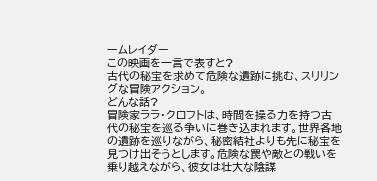ームレイダー
この映画を一言で表すと?
古代の秘宝を求めて危険な遺跡に挑む、スリリングな冒険アクション。
どんな話?
冒険家ララ・クロフトは、時間を操る力を持つ古代の秘宝を巡る争いに巻き込まれます。世界各地の遺跡を巡りながら、秘密結社よりも先に秘宝を見つけ出そうとします。危険な罠や敵との戦いを乗り越えながら、彼女は壮大な陰謀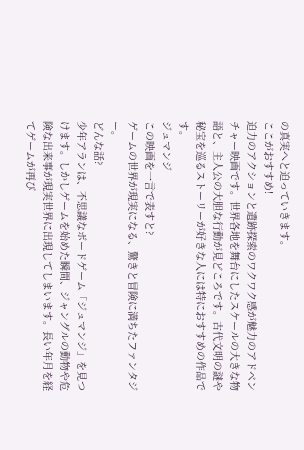の真実へと迫っていきます。
ここがおすすめ!
迫力のアクションと遺跡探索のワクワク感が魅力のアドベンチャー映画です。世界各地を舞台にしたスケールの大きな物語と、主人公の大胆な行動が見どころです。古代文明の謎や秘宝を巡るストーリーが好きな人には特におすすめの作品です。
ジュマンジ
この映画を一言で表すと?
ゲームの世界が現実になる、驚きと冒険に満ちたファンタジー。
どんな話?
少年アランは、不思議なボードゲーム「ジュマンジ」を見つけます。しかしゲームを始めた瞬間、ジャングルの動物や危険な出来事が現実世界に出現してしまいます。長い年月を経てゲームが再び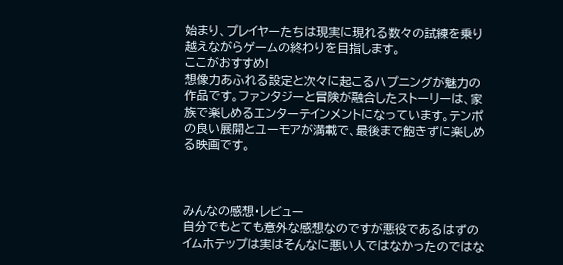始まり、プレイヤーたちは現実に現れる数々の試練を乗り越えながらゲームの終わりを目指します。
ここがおすすめ!
想像力あふれる設定と次々に起こるハプニングが魅力の作品です。ファンタジーと冒険が融合したストーリーは、家族で楽しめるエンターテインメントになっています。テンポの良い展開とユーモアが満載で、最後まで飽きずに楽しめる映画です。



みんなの感想・レビュー
自分でもとても意外な感想なのですが悪役であるはずのイムホテップは実はそんなに悪い人ではなかったのではな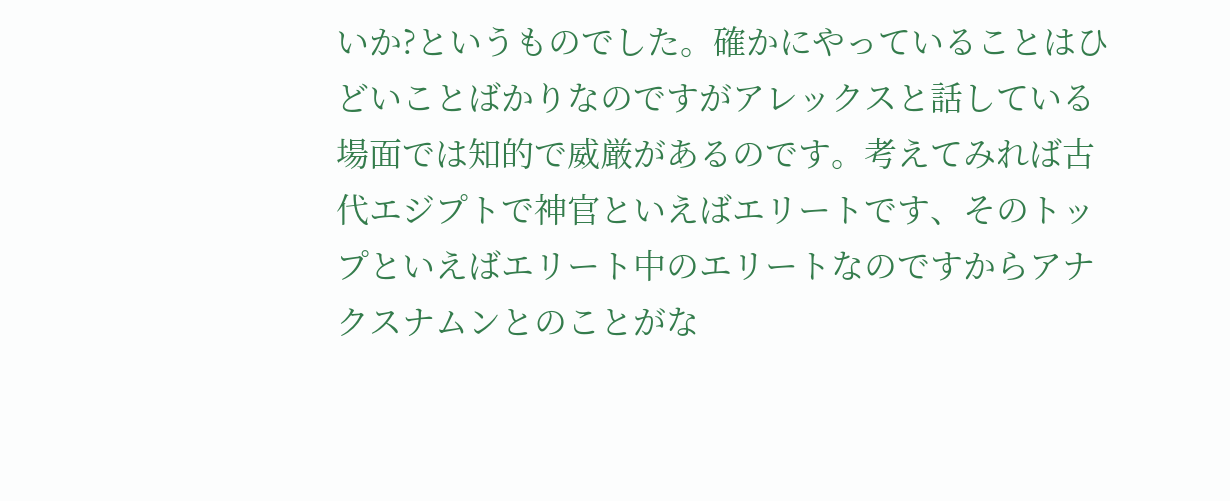いか?というものでした。確かにやっていることはひどいことばかりなのですがアレックスと話している場面では知的で威厳があるのです。考えてみれば古代エジプトで神官といえばエリートです、そのトップといえばエリート中のエリートなのですからアナクスナムンとのことがな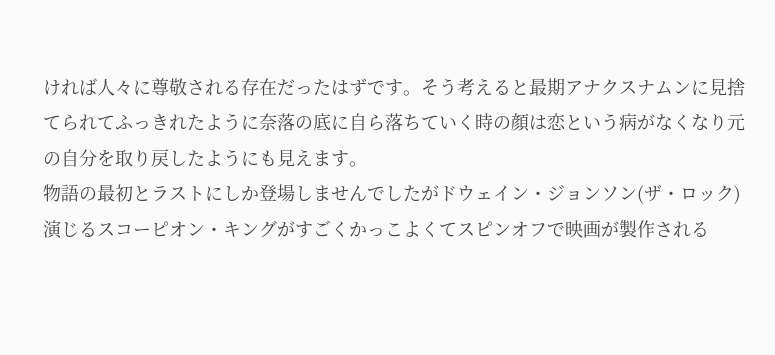ければ人々に尊敬される存在だったはずです。そう考えると最期アナクスナムンに見捨てられてふっきれたように奈落の底に自ら落ちていく時の顔は恋という病がなくなり元の自分を取り戻したようにも見えます。
物語の最初とラストにしか登場しませんでしたがドウェイン・ジョンソン(ザ・ロック)演じるスコーピオン・キングがすごくかっこよくてスピンオフで映画が製作される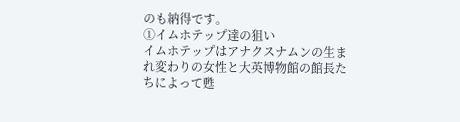のも納得です。
①イムホテップ達の狙い
イムホテップはアナクスナムンの生まれ変わりの女性と大英博物館の館長たちによって甦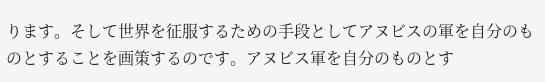ります。そして世界を征服するための手段としてアヌビスの軍を自分のものとすることを画策するのです。アヌビス軍を自分のものとす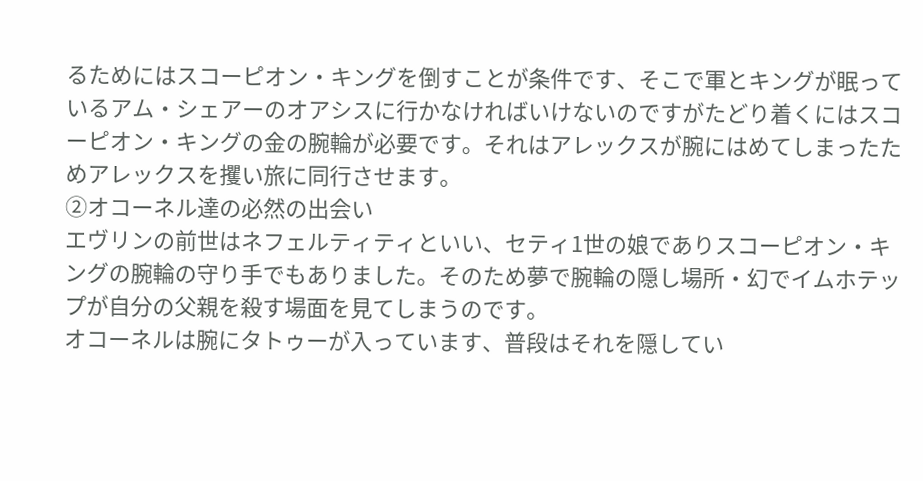るためにはスコーピオン・キングを倒すことが条件です、そこで軍とキングが眠っているアム・シェアーのオアシスに行かなければいけないのですがたどり着くにはスコーピオン・キングの金の腕輪が必要です。それはアレックスが腕にはめてしまったためアレックスを攫い旅に同行させます。
②オコーネル達の必然の出会い
エヴリンの前世はネフェルティティといい、セティ1世の娘でありスコーピオン・キングの腕輪の守り手でもありました。そのため夢で腕輪の隠し場所・幻でイムホテップが自分の父親を殺す場面を見てしまうのです。
オコーネルは腕にタトゥーが入っています、普段はそれを隠してい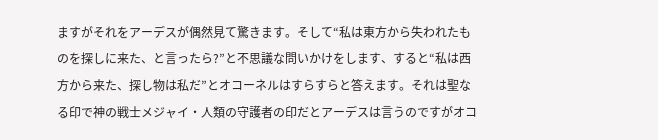ますがそれをアーデスが偶然見て驚きます。そして“私は東方から失われたものを探しに来た、と言ったら?”と不思議な問いかけをします、すると“私は西方から来た、探し物は私だ”とオコーネルはすらすらと答えます。それは聖なる印で神の戦士メジャイ・人類の守護者の印だとアーデスは言うのですがオコ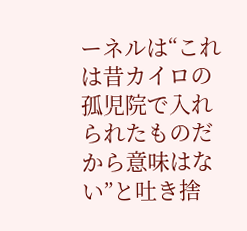ーネルは“これは昔カイロの孤児院で入れられたものだから意味はない”と吐き捨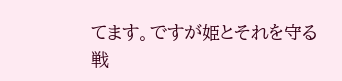てます。ですが姫とそれを守る戦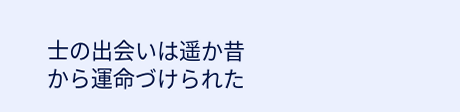士の出会いは遥か昔から運命づけられた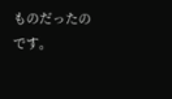ものだったのです。